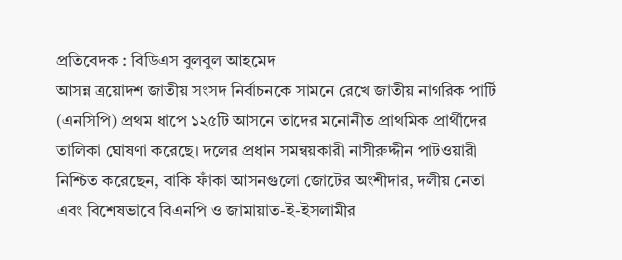প্রতিবেদক : বিডিএস বুলবুল আহমেদ
আসন্ন ত্রয়োদশ জাতীয় সংসদ নির্বাচনকে সামনে রেখে জাতীয় নাগরিক পার্টি (এনসিপি) প্রথম ধাপে ১২৫টি আসনে তাদের মনোনীত প্রাথমিক প্রার্থীদের তালিকা ঘোষণা করেছে। দলের প্রধান সমন্বয়কারী নাসীরুদ্দীন পাটওয়ারী নিশ্চিত করেছেন, বাকি ফাঁকা আসনগুলো জোটের অংশীদার, দলীয় নেতা এবং বিশেষভাবে বিএনপি ও জামায়াত-ই-ইসলামীর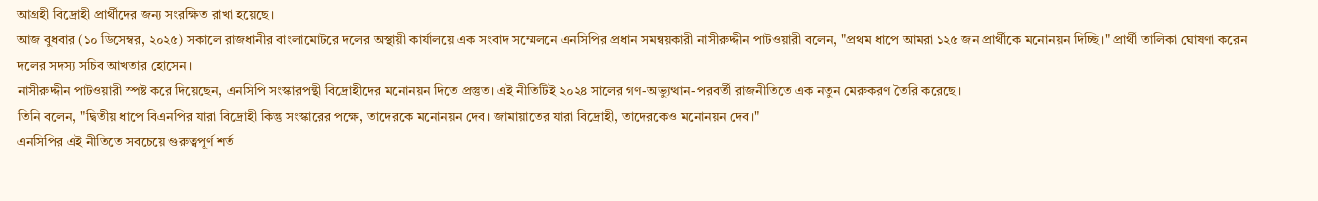আগ্রহী বিদ্রোহী প্রার্থীদের জন্য সংরক্ষিত রাখা হয়েছে।
আজ বুধবার (১০ ডিসেম্বর, ২০২৫) সকালে রাজধানীর বাংলামোটরে দলের অস্থায়ী কার্যালয়ে এক সংবাদ সম্মেলনে এনসিপির প্রধান সমন্বয়কারী নাসীরুদ্দীন পাটওয়ারী বলেন, "প্রথম ধাপে আমরা ১২৫ জন প্রার্থীকে মনোনয়ন দিচ্ছি।" প্রার্থী তালিকা ঘোষণা করেন দলের সদস্য সচিব আখতার হোসেন।
নাসীরুদ্দীন পাটওয়ারী স্পষ্ট করে দিয়েছেন, এনসিপি সংস্কারপন্থী বিদ্রোহীদের মনোনয়ন দিতে প্রস্তুত। এই নীতিটিই ২০২৪ সালের গণ-অভ্যুত্থান-পরবর্তী রাজনীতিতে এক নতুন মেরুকরণ তৈরি করেছে।
তিনি বলেন, "দ্বিতীয় ধাপে বিএনপির যারা বিদ্রোহী কিন্তু সংস্কারের পক্ষে, তাদেরকে মনোনয়ন দেব। জামায়াতের যারা বিদ্রোহী, তাদেরকেও মনোনয়ন দেব।"
এনসিপির এই নীতিতে সবচেয়ে গুরুত্বপূর্ণ শর্ত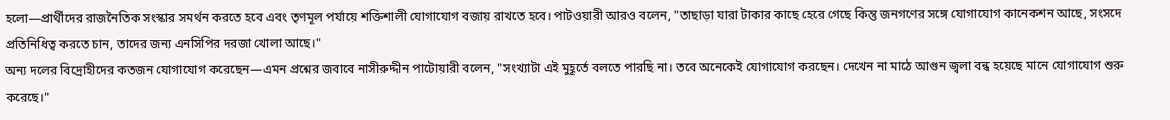হলো—প্রার্থীদের রাজনৈতিক সংস্কার সমর্থন করতে হবে এবং তৃণমূল পর্যায়ে শক্তিশালী যোগাযোগ বজায় রাখতে হবে। পাটওয়ারী আরও বলেন, "তাছাড়া যারা টাকার কাছে হেরে গেছে কিন্তু জনগণের সঙ্গে যোগাযোগ কানেকশন আছে, সংসদে প্রতিনিধিত্ব করতে চান, তাদের জন্য এনসিপির দরজা খোলা আছে।"
অন্য দলের বিদ্রোহীদের কতজন যোগাযোগ করেছেন—এমন প্রশ্নের জবাবে নাসীরুদ্দীন পাটোয়ারী বলেন, "সংখ্যাটা এই মুহূর্তে বলতে পারছি না। তবে অনেকেই যোগাযোগ করছেন। দেখেন না মাঠে আগুন জ্বলা বন্ধ হয়েছে মানে যোগাযোগ শুরু করেছে।"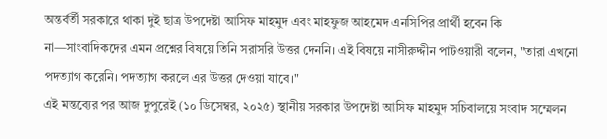অন্তর্বর্তী সরকারে থাকা দুই ছাত্র উপদেষ্টা আসিফ মাহমুদ এবং মাহফুজ আহমেদ এনসিপির প্রার্থী হবেন কি না—সাংবাদিকদের এমন প্রশ্নের বিষয়ে তিনি সরাসরি উত্তর দেননি। এই বিষয়ে নাসীরুদ্দীন পাটওয়ারী বলেন, "তারা এখনো পদত্যাগ করেনি। পদত্যাগ করলে এর উত্তর দেওয়া যাবে।"
এই মন্তব্যের পর আজ দুপুরেই (১০ ডিসেম্বর, ২০২৫) স্থানীয় সরকার উপদেষ্টা আসিফ মাহমুদ সচিবালয়ে সংবাদ সম্মেলন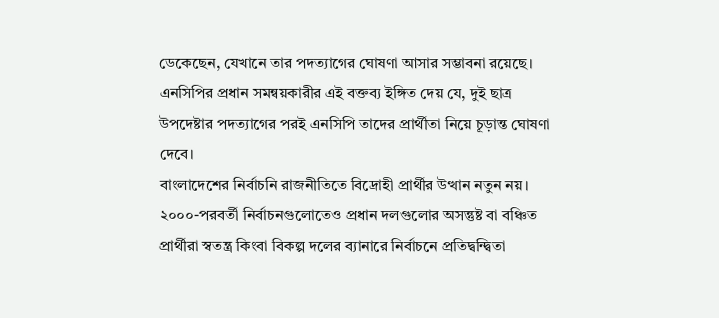ডেকেছেন, যেখানে তার পদত্যাগের ঘোষণা আসার সম্ভাবনা রয়েছে। এনসিপির প্রধান সমন্বয়কারীর এই বক্তব্য ইঙ্গিত দেয় যে, দুই ছাত্র উপদেষ্টার পদত্যাগের পরই এনসিপি তাদের প্রার্থীতা নিয়ে চূড়ান্ত ঘোষণা দেবে।
বাংলাদেশের নির্বাচনি রাজনীতিতে বিদ্রোহী প্রার্থীর উত্থান নতুন নয়। ২০০০-পরবর্তী নির্বাচনগুলোতেও প্রধান দলগুলোর অসন্তুষ্ট বা বঞ্চিত প্রার্থীরা স্বতন্ত্র কিংবা বিকল্প দলের ব্যানারে নির্বাচনে প্রতিদ্বন্দ্বিতা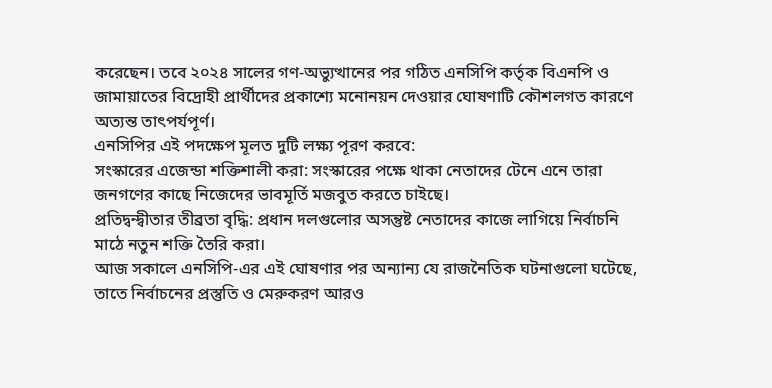করেছেন। তবে ২০২৪ সালের গণ-অভ্যুত্থানের পর গঠিত এনসিপি কর্তৃক বিএনপি ও জামায়াতের বিদ্রোহী প্রার্থীদের প্রকাশ্যে মনোনয়ন দেওয়ার ঘোষণাটি কৌশলগত কারণে অত্যন্ত তাৎপর্যপূর্ণ।
এনসিপির এই পদক্ষেপ মূলত দুটি লক্ষ্য পূরণ করবে:
সংস্কারের এজেন্ডা শক্তিশালী করা: সংস্কারের পক্ষে থাকা নেতাদের টেনে এনে তারা জনগণের কাছে নিজেদের ভাবমূর্তি মজবুত করতে চাইছে।
প্রতিদ্বন্দ্বীতার তীব্রতা বৃদ্ধি: প্রধান দলগুলোর অসন্তুষ্ট নেতাদের কাজে লাগিয়ে নির্বাচনি মাঠে নতুন শক্তি তৈরি করা।
আজ সকালে এনসিপি-এর এই ঘোষণার পর অন্যান্য যে রাজনৈতিক ঘটনাগুলো ঘটেছে, তাতে নির্বাচনের প্রস্তুতি ও মেরুকরণ আরও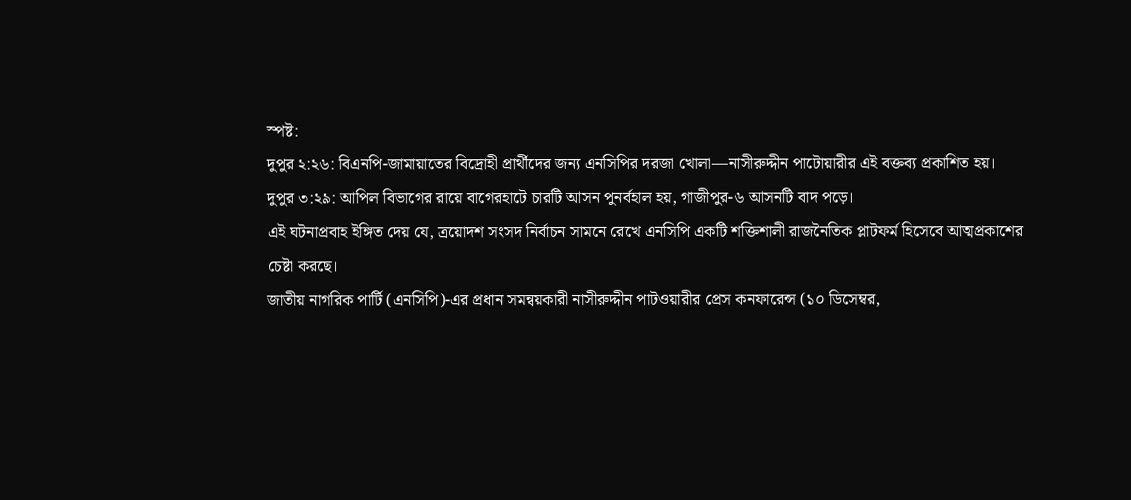স্পষ্ট:
দুপুর ২:২৬: বিএনপি-জামায়াতের বিদ্রোহী প্রার্থীদের জন্য এনসিপির দরজা খোলা—নাসীরুদ্দীন পাটোয়ারীর এই বক্তব্য প্রকাশিত হয়।
দুপুর ৩:২৯: আপিল বিভাগের রায়ে বাগেরহাটে চারটি আসন পুনর্বহাল হয়, গাজীপুর-৬ আসনটি বাদ পড়ে।
এই ঘটনাপ্রবাহ ইঙ্গিত দেয় যে, ত্রয়োদশ সংসদ নির্বাচন সামনে রেখে এনসিপি একটি শক্তিশালী রাজনৈতিক প্লাটফর্ম হিসেবে আত্মপ্রকাশের চেষ্টা করছে।
জাতীয় নাগরিক পার্টি (এনসিপি)-এর প্রধান সমন্বয়কারী নাসীরুদ্দীন পাটওয়ারীর প্রেস কনফারেন্স (১০ ডিসেম্বর,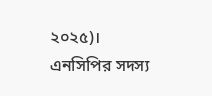২০২৫)।
এনসিপির সদস্য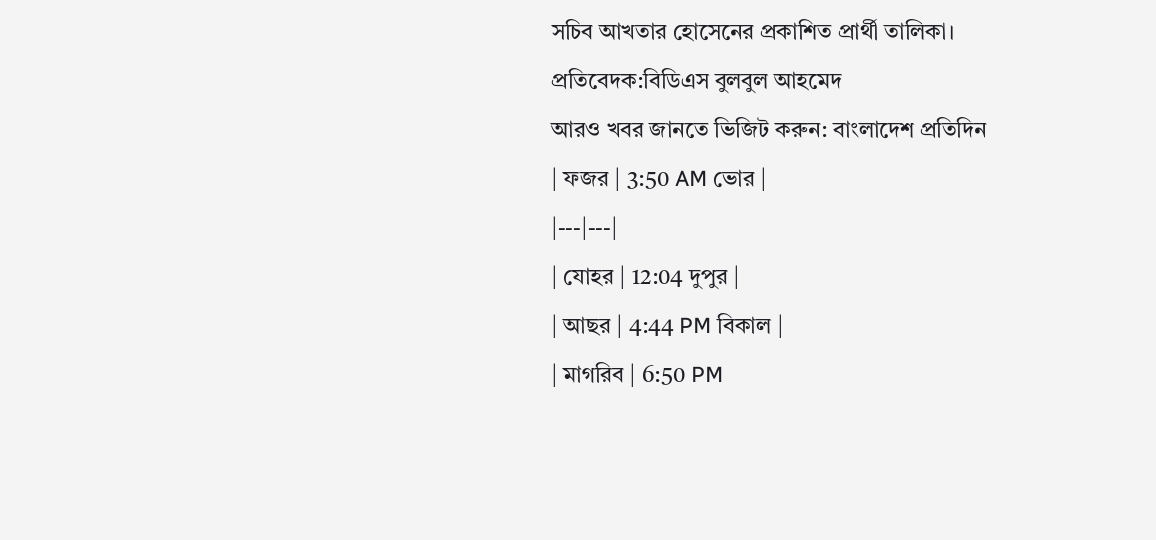সচিব আখতার হোসেনের প্রকাশিত প্রার্থী তালিকা।
প্রতিবেদক:বিডিএস বুলবুল আহমেদ
আরও খবর জানতে ভিজিট করুন: বাংলাদেশ প্রতিদিন
| ফজর | 3:50 AM ভোর |
|---|---|
| যোহর | 12:04 দুপুর |
| আছর | 4:44 PM বিকাল |
| মাগরিব | 6:50 PM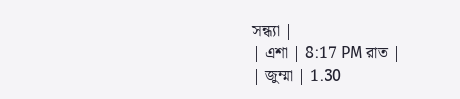সন্ধ্যা |
| এশা | 8:17 PM রাত |
| জুম্মা | 1.30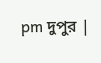pm দুপুর |